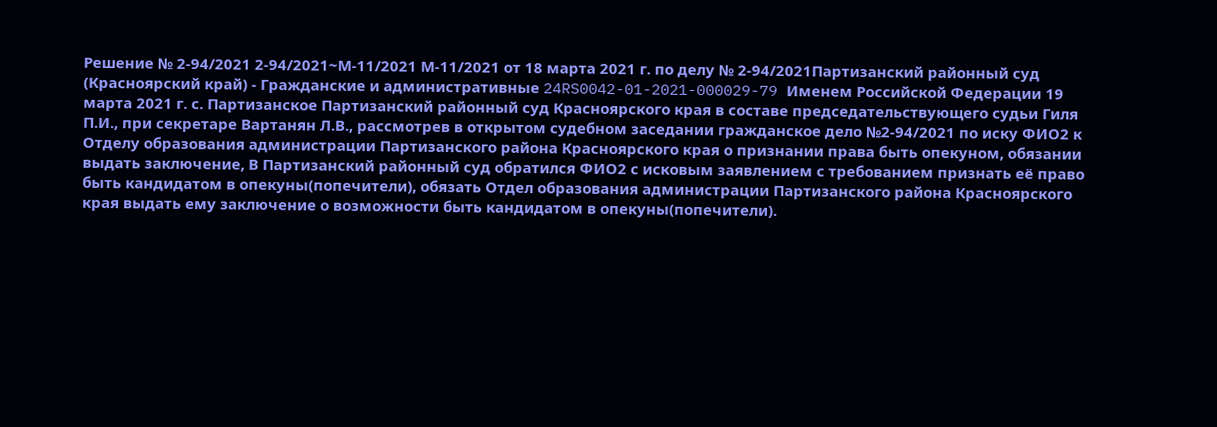Решение № 2-94/2021 2-94/2021~М-11/2021 М-11/2021 от 18 марта 2021 г. по делу № 2-94/2021Партизанский районный суд (Красноярский край) - Гражданские и административные 24RS0042-01-2021-000029-79 Именем Российской Федерации 19 марта 2021 г. с. Партизанское Партизанский районный суд Красноярского края в составе председательствующего судьи Гиля П.И., при секретаре Вартанян Л.В., рассмотрев в открытом судебном заседании гражданское дело №2-94/2021 по иску ФИО2 к Отделу образования администрации Партизанского района Красноярского края о признании права быть опекуном, обязании выдать заключение, В Партизанский районный суд обратился ФИО2 с исковым заявлением с требованием признать её право быть кандидатом в опекуны(попечители), обязать Отдел образования администрации Партизанского района Красноярского края выдать ему заключение о возможности быть кандидатом в опекуны(попечители).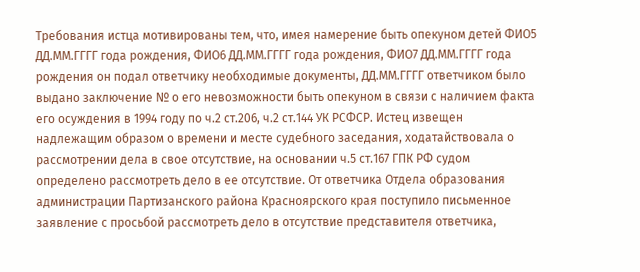Требования истца мотивированы тем, что, имея намерение быть опекуном детей ФИО5 ДД.ММ.ГГГГ года рождения, ФИО6 ДД.ММ.ГГГГ года рождения, ФИО7 ДД.ММ.ГГГГ года рождения он подал ответчику необходимые документы, ДД.ММ.ГГГГ ответчиком было выдано заключение № о его невозможности быть опекуном в связи с наличием факта его осуждения в 1994 году по ч.2 ст.206, ч.2 ст.144 УК РСФСР. Истец извещен надлежащим образом о времени и месте судебного заседания, ходатайствовала о рассмотрении дела в свое отсутствие, на основании ч.5 ст.167 ГПК РФ судом определено рассмотреть дело в ее отсутствие. От ответчика Отдела образования администрации Партизанского района Красноярского края поступило письменное заявление с просьбой рассмотреть дело в отсутствие представителя ответчика,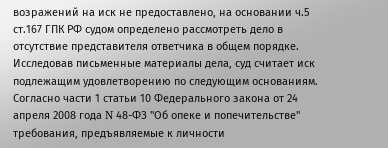возражений на иск не предоставлено, на основании ч.5 ст.167 ГПК РФ судом определено рассмотреть дело в отсутствие представителя ответчика в общем порядке. Исследовав письменные материалы дела, суд считает иск подлежащим удовлетворению по следующим основаниям. Согласно части 1 статьи 10 Федерального закона от 24 апреля 2008 года N 48-ФЗ "Об опеке и попечительстве" требования, предъявляемые к личности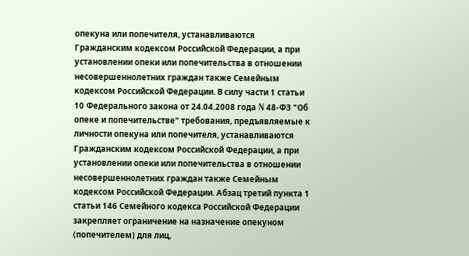опекуна или попечителя, устанавливаются Гражданским кодексом Российской Федерации, а при установлении опеки или попечительства в отношении несовершеннолетних граждан также Семейным кодексом Российской Федерации. В силу части 1 статьи 10 Федерального закона от 24.04.2008 года N 48-ФЗ "Об опеке и попечительстве" требования, предъявляемые к личности опекуна или попечителя, устанавливаются Гражданским кодексом Российской Федерации, а при установлении опеки или попечительства в отношении несовершеннолетних граждан также Семейным кодексом Российской Федерации. Абзац третий пункта 1 статьи 146 Семейного кодекса Российской Федерации закрепляет ограничение на назначение опекуном (попечителем) для лиц,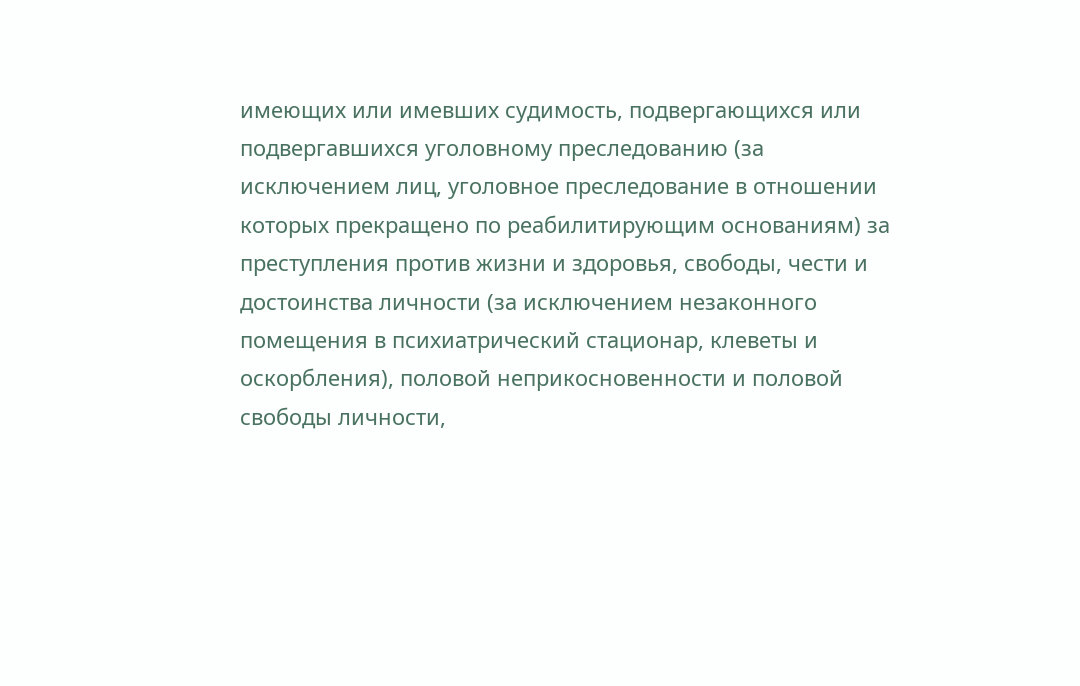имеющих или имевших судимость, подвергающихся или подвергавшихся уголовному преследованию (за исключением лиц, уголовное преследование в отношении которых прекращено по реабилитирующим основаниям) за преступления против жизни и здоровья, свободы, чести и достоинства личности (за исключением незаконного помещения в психиатрический стационар, клеветы и оскорбления), половой неприкосновенности и половой свободы личности,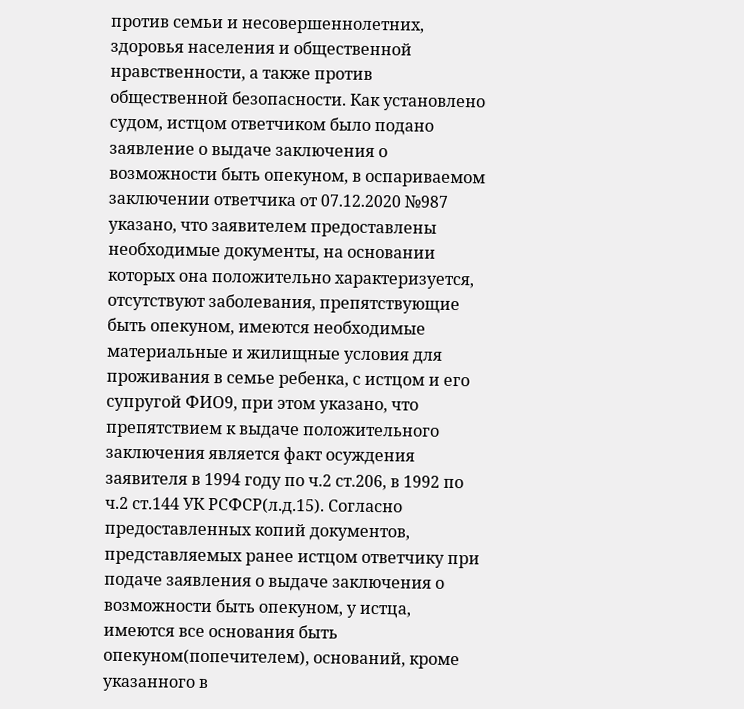против семьи и несовершеннолетних, здоровья населения и общественной нравственности, а также против общественной безопасности. Как установлено судом, истцом ответчиком было подано заявление о выдаче заключения о возможности быть опекуном, в оспариваемом заключении ответчика от 07.12.2020 №987 указано, что заявителем предоставлены необходимые документы, на основании которых она положительно характеризуется, отсутствуют заболевания, препятствующие быть опекуном, имеются необходимые материальные и жилищные условия для проживания в семье ребенка, с истцом и его супругой ФИО9, при этом указано, что препятствием к выдаче положительного заключения является факт осуждения заявителя в 1994 году по ч.2 ст.206, в 1992 по ч.2 ст.144 УК РСФСР(л.д.15). Согласно предоставленных копий документов, представляемых ранее истцом ответчику при подаче заявления о выдаче заключения о возможности быть опекуном, у истца, имеются все основания быть опекуном(попечителем), оснований, кроме указанного в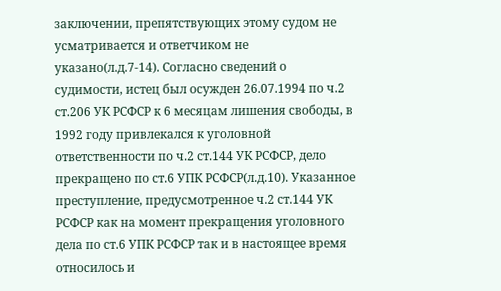заключении, препятствующих этому судом не усматривается и ответчиком не указано(л.д.7-14). Согласно сведений о судимости, истец был осужден 26.07.1994 по ч.2 ст.206 УК РСФСР к 6 месяцам лишения свободы, в 1992 году привлекался к уголовной ответственности по ч.2 ст.144 УК РСФСР, дело прекращено по ст.6 УПК РСФСР(л.д.10). Указанное преступление, предусмотренное ч.2 ст.144 УК РСФСР как на момент прекращения уголовного дела по ст.6 УПК РСФСР так и в настоящее время относилось и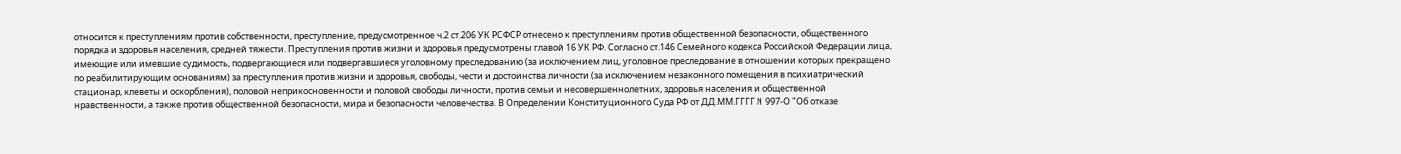относится к преступлениям против собственности, преступление, предусмотренное ч.2 ст.206 УК РСФСР отнесено к преступлениям против общественной безопасности, общественного порядка и здоровья населения, средней тяжести. Преступления против жизни и здоровья предусмотрены главой 16 УК РФ. Согласно ст.146 Семейного кодекса Российской Федерации лица, имеющие или имевшие судимость, подвергающиеся или подвергавшиеся уголовному преследованию (за исключением лиц, уголовное преследование в отношении которых прекращено по реабилитирующим основаниям) за преступления против жизни и здоровья, свободы, чести и достоинства личности (за исключением незаконного помещения в психиатрический стационар, клеветы и оскорбления), половой неприкосновенности и половой свободы личности, против семьи и несовершеннолетних, здоровья населения и общественной нравственности, а также против общественной безопасности, мира и безопасности человечества. В Определении Конституционного Суда РФ от ДД.ММ.ГГГГ N 997-О "Об отказе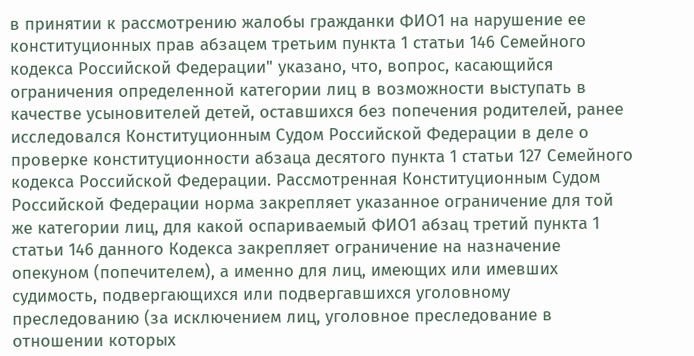в принятии к рассмотрению жалобы гражданки ФИО1 на нарушение ее конституционных прав абзацем третьим пункта 1 статьи 146 Семейного кодекса Российской Федерации" указано, что, вопрос, касающийся ограничения определенной категории лиц в возможности выступать в качестве усыновителей детей, оставшихся без попечения родителей, ранее исследовался Конституционным Судом Российской Федерации в деле о проверке конституционности абзаца десятого пункта 1 статьи 127 Семейного кодекса Российской Федерации. Рассмотренная Конституционным Судом Российской Федерации норма закрепляет указанное ограничение для той же категории лиц, для какой оспариваемый ФИО1 абзац третий пункта 1 статьи 146 данного Кодекса закрепляет ограничение на назначение опекуном (попечителем), а именно для лиц, имеющих или имевших судимость, подвергающихся или подвергавшихся уголовному преследованию (за исключением лиц, уголовное преследование в отношении которых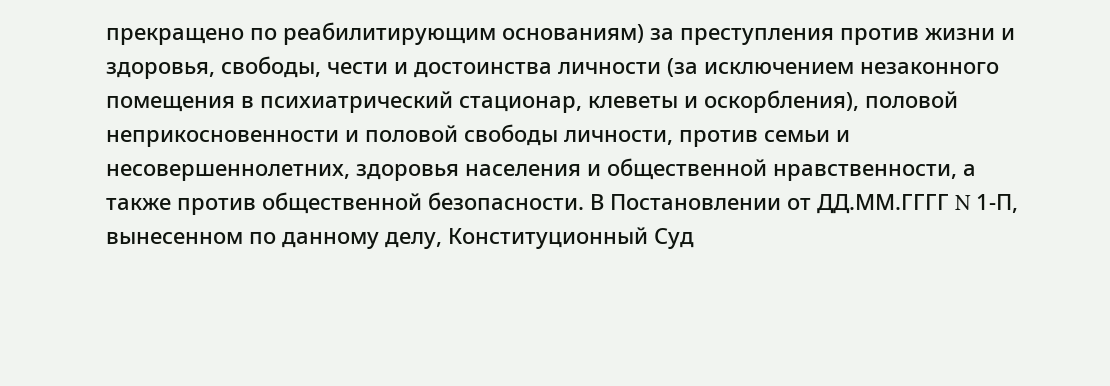прекращено по реабилитирующим основаниям) за преступления против жизни и здоровья, свободы, чести и достоинства личности (за исключением незаконного помещения в психиатрический стационар, клеветы и оскорбления), половой неприкосновенности и половой свободы личности, против семьи и несовершеннолетних, здоровья населения и общественной нравственности, а также против общественной безопасности. В Постановлении от ДД.ММ.ГГГГ N 1-П, вынесенном по данному делу, Конституционный Суд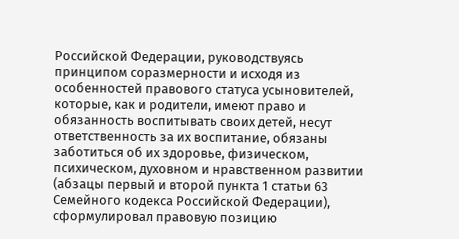Российской Федерации, руководствуясь принципом соразмерности и исходя из особенностей правового статуса усыновителей, которые, как и родители, имеют право и обязанность воспитывать своих детей, несут ответственность за их воспитание, обязаны заботиться об их здоровье, физическом, психическом, духовном и нравственном развитии (абзацы первый и второй пункта 1 статьи 63 Семейного кодекса Российской Федерации), сформулировал правовую позицию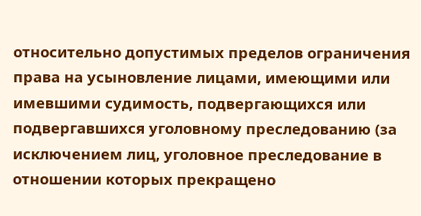относительно допустимых пределов ограничения права на усыновление лицами, имеющими или имевшими судимость, подвергающихся или подвергавшихся уголовному преследованию (за исключением лиц, уголовное преследование в отношении которых прекращено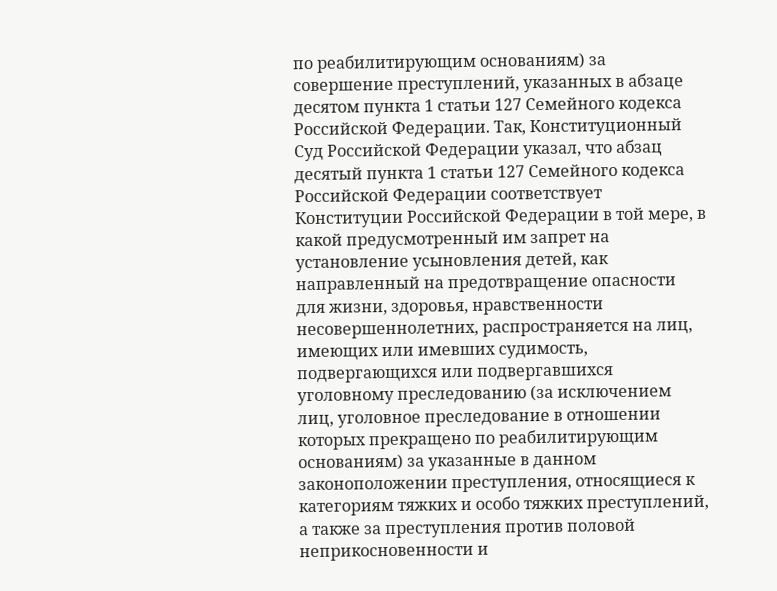по реабилитирующим основаниям) за совершение преступлений, указанных в абзаце десятом пункта 1 статьи 127 Семейного кодекса Российской Федерации. Так, Конституционный Суд Российской Федерации указал, что абзац десятый пункта 1 статьи 127 Семейного кодекса Российской Федерации соответствует Конституции Российской Федерации в той мере, в какой предусмотренный им запрет на установление усыновления детей, как направленный на предотвращение опасности для жизни, здоровья, нравственности несовершеннолетних, распространяется на лиц, имеющих или имевших судимость, подвергающихся или подвергавшихся уголовному преследованию (за исключением лиц, уголовное преследование в отношении которых прекращено по реабилитирующим основаниям) за указанные в данном законоположении преступления, относящиеся к категориям тяжких и особо тяжких преступлений, а также за преступления против половой неприкосновенности и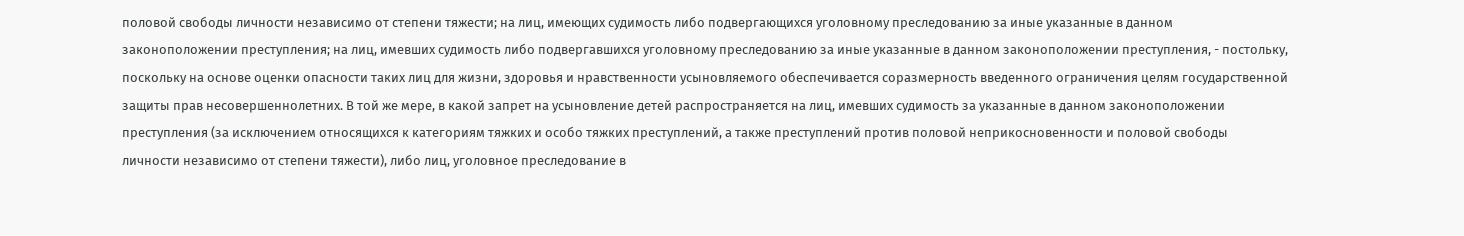половой свободы личности независимо от степени тяжести; на лиц, имеющих судимость либо подвергающихся уголовному преследованию за иные указанные в данном законоположении преступления; на лиц, имевших судимость либо подвергавшихся уголовному преследованию за иные указанные в данном законоположении преступления, - постольку, поскольку на основе оценки опасности таких лиц для жизни, здоровья и нравственности усыновляемого обеспечивается соразмерность введенного ограничения целям государственной защиты прав несовершеннолетних. В той же мере, в какой запрет на усыновление детей распространяется на лиц, имевших судимость за указанные в данном законоположении преступления (за исключением относящихся к категориям тяжких и особо тяжких преступлений, а также преступлений против половой неприкосновенности и половой свободы личности независимо от степени тяжести), либо лиц, уголовное преследование в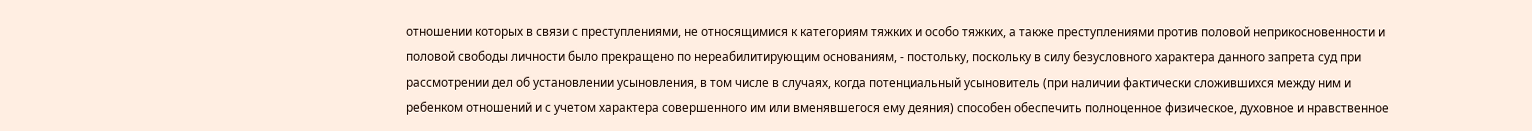отношении которых в связи с преступлениями, не относящимися к категориям тяжких и особо тяжких, а также преступлениями против половой неприкосновенности и половой свободы личности было прекращено по нереабилитирующим основаниям, - постольку, поскольку в силу безусловного характера данного запрета суд при рассмотрении дел об установлении усыновления, в том числе в случаях, когда потенциальный усыновитель (при наличии фактически сложившихся между ним и ребенком отношений и с учетом характера совершенного им или вменявшегося ему деяния) способен обеспечить полноценное физическое, духовное и нравственное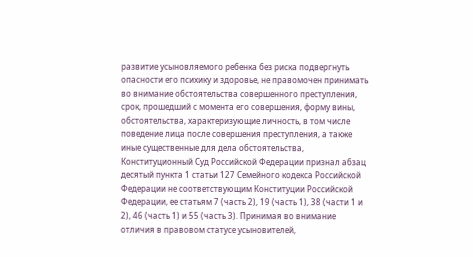развитие усыновляемого ребенка без риска подвергнуть опасности его психику и здоровье, не правомочен принимать во внимание обстоятельства совершенного преступления, срок, прошедший с момента его совершения, форму вины, обстоятельства, характеризующие личность, в том числе поведение лица после совершения преступления, а также иные существенные для дела обстоятельства, Конституционный Суд Российской Федерации признал абзац десятый пункта 1 статьи 127 Семейного кодекса Российской Федерации не соответствующим Конституции Российской Федерации, ее статьям 7 (часть 2), 19 (часть 1), 38 (части 1 и 2), 46 (часть 1) и 55 (часть 3). Принимая во внимание отличия в правовом статусе усыновителей,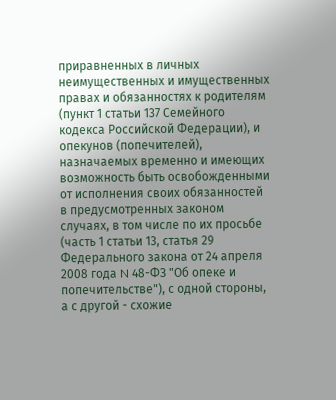приравненных в личных неимущественных и имущественных правах и обязанностях к родителям (пункт 1 статьи 137 Семейного кодекса Российской Федерации), и опекунов (попечителей), назначаемых временно и имеющих возможность быть освобожденными от исполнения своих обязанностей в предусмотренных законом случаях, в том числе по их просьбе (часть 1 статьи 13, статья 29 Федерального закона от 24 апреля 2008 года N 48-ФЗ "Об опеке и попечительстве"), с одной стороны, а с другой - схожие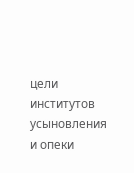цели институтов усыновления и опеки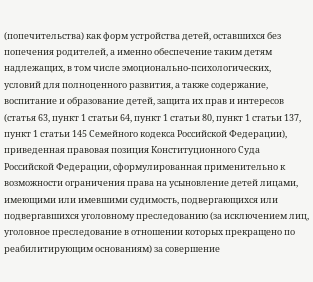(попечительства) как форм устройства детей, оставшихся без попечения родителей, а именно обеспечение таким детям надлежащих, в том числе эмоционально-психологических, условий для полноценного развития, а также содержание, воспитание и образование детей, защита их прав и интересов (статья 63, пункт 1 статьи 64, пункт 1 статьи 80, пункт 1 статьи 137, пункт 1 статьи 145 Семейного кодекса Российской Федерации), приведенная правовая позиция Конституционного Суда Российской Федерации, сформулированная применительно к возможности ограничения права на усыновление детей лицами, имеющими или имевшими судимость, подвергающихся или подвергавшихся уголовному преследованию (за исключением лиц, уголовное преследование в отношении которых прекращено по реабилитирующим основаниям) за совершение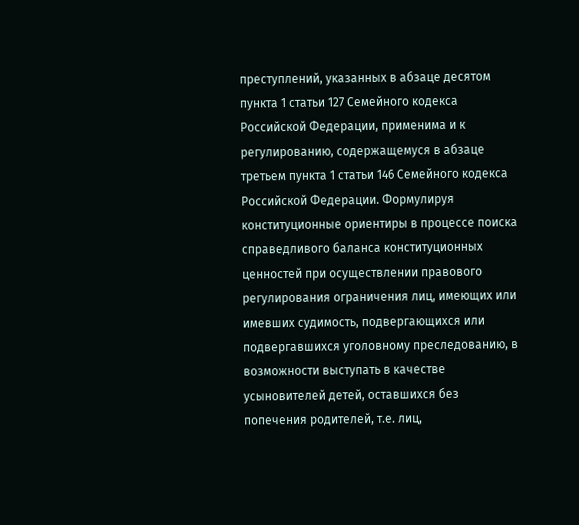преступлений, указанных в абзаце десятом пункта 1 статьи 127 Семейного кодекса Российской Федерации, применима и к регулированию, содержащемуся в абзаце третьем пункта 1 статьи 146 Семейного кодекса Российской Федерации. Формулируя конституционные ориентиры в процессе поиска справедливого баланса конституционных ценностей при осуществлении правового регулирования ограничения лиц, имеющих или имевших судимость, подвергающихся или подвергавшихся уголовному преследованию, в возможности выступать в качестве усыновителей детей, оставшихся без попечения родителей, т.е. лиц,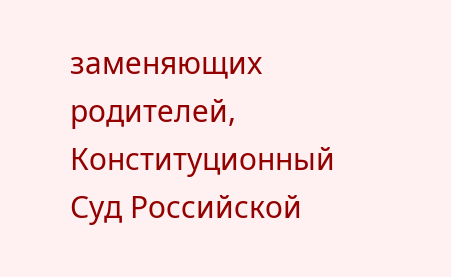заменяющих родителей, Конституционный Суд Российской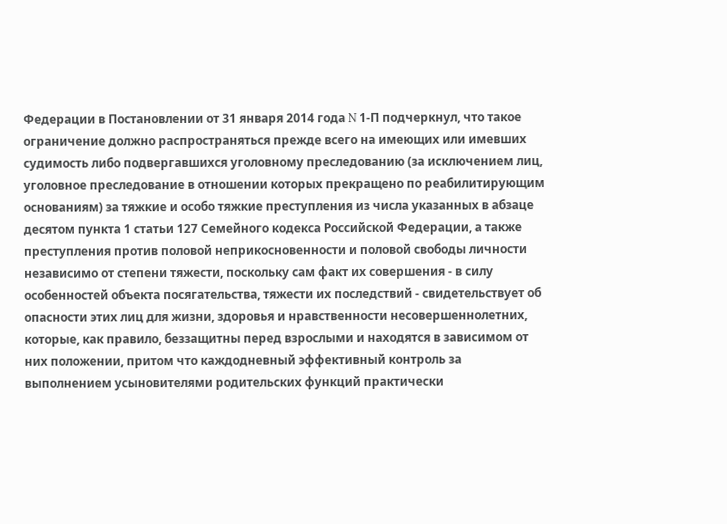Федерации в Постановлении от 31 января 2014 года N 1-П подчеркнул, что такое ограничение должно распространяться прежде всего на имеющих или имевших судимость либо подвергавшихся уголовному преследованию (за исключением лиц, уголовное преследование в отношении которых прекращено по реабилитирующим основаниям) за тяжкие и особо тяжкие преступления из числа указанных в абзаце десятом пункта 1 статьи 127 Семейного кодекса Российской Федерации, а также преступления против половой неприкосновенности и половой свободы личности независимо от степени тяжести, поскольку сам факт их совершения - в силу особенностей объекта посягательства, тяжести их последствий - свидетельствует об опасности этих лиц для жизни, здоровья и нравственности несовершеннолетних, которые, как правило, беззащитны перед взрослыми и находятся в зависимом от них положении, притом что каждодневный эффективный контроль за выполнением усыновителями родительских функций практически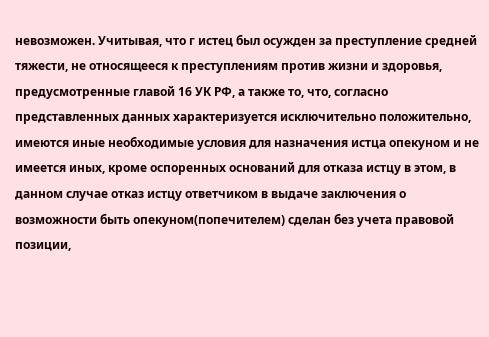невозможен. Учитывая, что г истец был осужден за преступление средней тяжести, не относящееся к преступлениям против жизни и здоровья, предусмотренные главой 16 УК РФ, а также то, что, согласно представленных данных характеризуется исключительно положительно, имеются иные необходимые условия для назначения истца опекуном и не имеется иных, кроме оспоренных оснований для отказа истцу в этом, в данном случае отказ истцу ответчиком в выдаче заключения о возможности быть опекуном(попечителем) сделан без учета правовой позиции,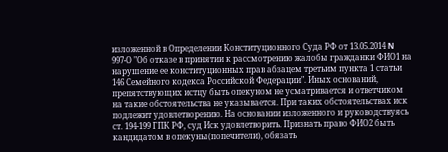изложенной в Определении Конституционного Суда РФ от 13.05.2014 N 997-О "Об отказе в принятии к рассмотрению жалобы гражданки ФИО1 на нарушение ее конституционных прав абзацем третьим пункта 1 статьи 146 Семейного кодекса Российской Федерации". Иных оснований, препятствующих истцу быть опекуном не усматривается и ответчиком на такие обстоятельства не указывается. При таких обстоятельствах иск подлежит удовлетворению. На основании изложенного и руководствуясь ст. 194-199 ГПК РФ, суд Иск удовлетворить. Признать право ФИО2 быть кандидатом в опекуны(попечители), обязать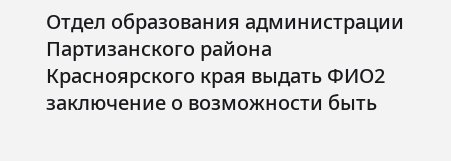Отдел образования администрации Партизанского района Красноярского края выдать ФИО2 заключение о возможности быть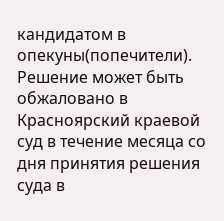кандидатом в опекуны(попечители). Решение может быть обжаловано в Красноярский краевой суд в течение месяца со дня принятия решения суда в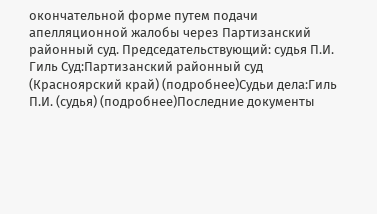окончательной форме путем подачи апелляционной жалобы через Партизанский районный суд. Председательствующий: судья П.И. Гиль Суд:Партизанский районный суд (Красноярский край) (подробнее)Судьи дела:Гиль П.И. (судья) (подробнее)Последние документы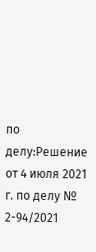по делу:Решение от 4 июля 2021 г. по делу № 2-94/2021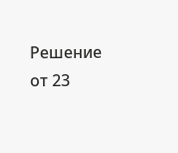Решение от 23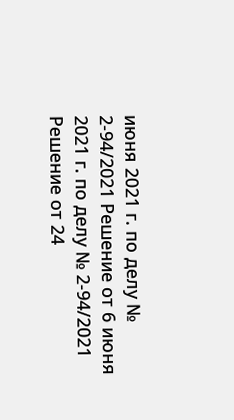июня 2021 г. по делу № 2-94/2021 Решение от 6 июня 2021 г. по делу № 2-94/2021 Решение от 24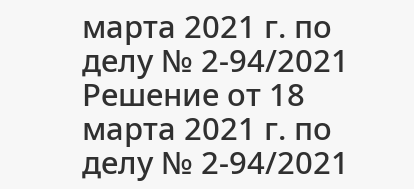марта 2021 г. по делу № 2-94/2021 Решение от 18 марта 2021 г. по делу № 2-94/2021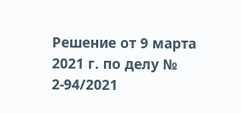Решение от 9 марта 2021 г. по делу № 2-94/2021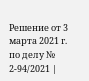Решение от 3 марта 2021 г. по делу № 2-94/2021 |